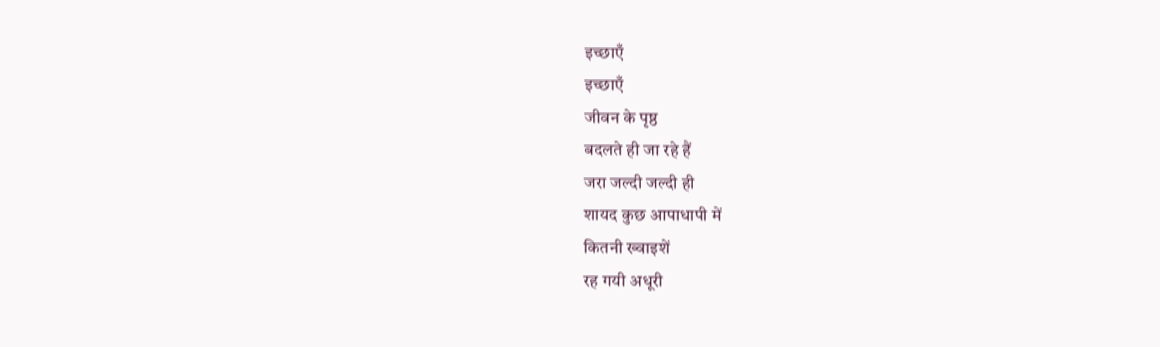इच्छाएँ
इच्छाएँ
जीवन के पृष्ठ
बदलते ही जा रहे हैं
जरा जल्दी जल्दी ही
शायद कुछ आपाधापी में
कितनी ख्वाइशें
रह गयी अधूरी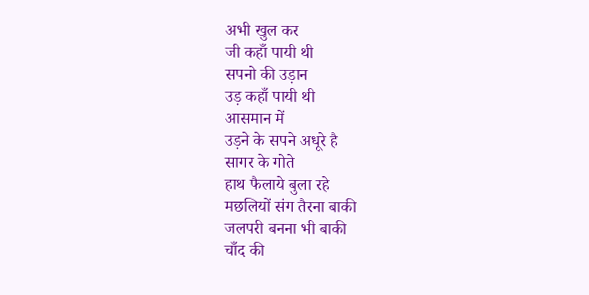अभी खुल कर
जी कहाँ पायी थी
सपनो की उड़ान
उड़ कहाँ पायी थी
आसमान में
उड़ने के सपने अधूरे है
सागर के गोते
हाथ फैलाये बुला रहे
मछलियों संग तैरना बाकी
जलपरी बनना भी बाकी
चाँद की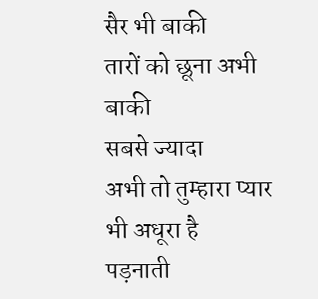सैर भी बाकी
तारों को छूना अभी बाकी
सबसे ज्यादा
अभी तो तुम्हारा प्यार
भी अधूरा है
पड़नाती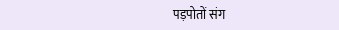पड़पोतों संग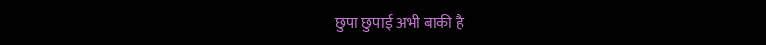छुपा छुपाई अभी बाकी है